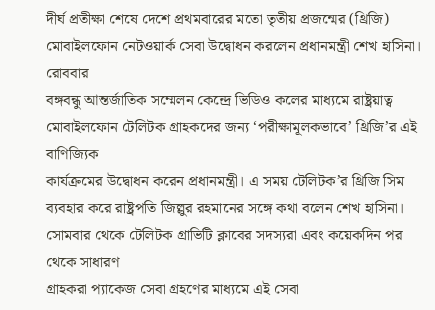দীর্ঘ প্রতীক্ষা শেষে দেশে প্রথমবারের মতো তৃতীয় প্রজন্মের (থ্রিজি)
মোবাইলফোন নেটওয়ার্ক সেবা উদ্বোধন করলেন প্রধানমন্ত্রী শেখ হাসিনা। রোববার
বঙ্গবন্ধু আন্তর্জাতিক সম্মেলন কেন্দ্রে ভিডিও কলের মাধ্যমে রাষ্ট্রয়াত্ব
মোবাইলফোন টেলিটক গ্রাহকদের জন্য ‘পরীক্ষামূলকভাবে’ থ্রিজি’র এই বাণিজ্যিক
কার্যক্রমের উদ্বোধন করেন প্রধানমন্ত্রী। এ সময় টেলিটক’র থ্রিজি সিম
ব্যবহার করে রাষ্ট্রপতি জিল্লুর রহমানের সঙ্গে কথা বলেন শেখ হাসিনা।
সোমবার থেকে টেলিটক গ্রাভিটি ক্লাবের সদস্যরা এবং কয়েকদিন পর থেকে সাধারণ
গ্রাহকরা প্যাকেজ সেবা গ্রহণের মাধ্যমে এই সেবা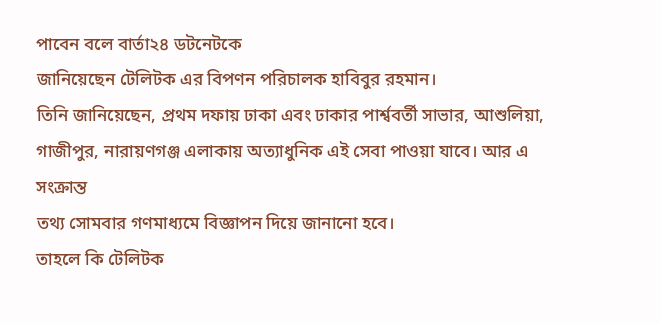পাবেন বলে বার্তা২৪ ডটনেটকে
জানিয়েছেন টেলিটক এর বিপণন পরিচালক হাবিবুর রহমান।
তিনি জানিয়েছেন, প্রথম দফায় ঢাকা এবং ঢাকার পার্শ্ববর্তী সাভার, আশুলিয়া,
গাজীপুর, নারায়ণগঞ্জ এলাকায় অত্যাধুনিক এই সেবা পাওয়া যাবে। আর এ সংক্রান্ত
তথ্য সোমবার গণমাধ্যমে বিজ্ঞাপন দিয়ে জানানো হবে।
তাহলে কি টেলিটক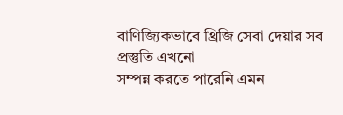বাণিজ্যিকভাবে থ্রিজি সেবা দেয়ার সব প্রস্তুতি এখনো
সম্পন্ন করতে পারেনি এমন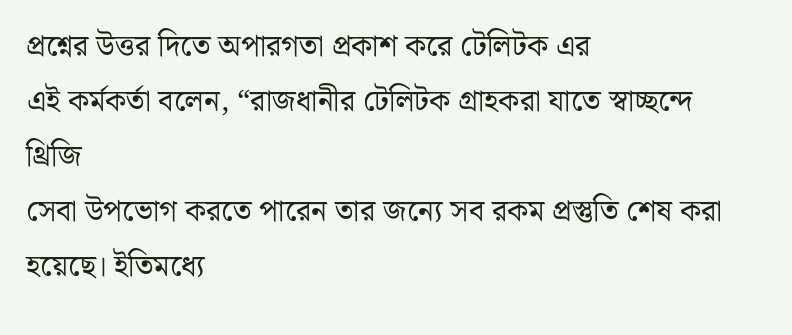প্রশ্নের উত্তর দিতে অপারগতা প্রকাশ করে টেলিটক এর
এই কর্মকর্তা বলেন, “রাজধানীর টেলিটক গ্রাহকরা যাতে স্বাচ্ছন্দে থ্রিজি
সেবা উপভোগ করতে পারেন তার জন্যে সব রকম প্রস্তুতি শেষ করা হয়েছে। ইতিমধ্যে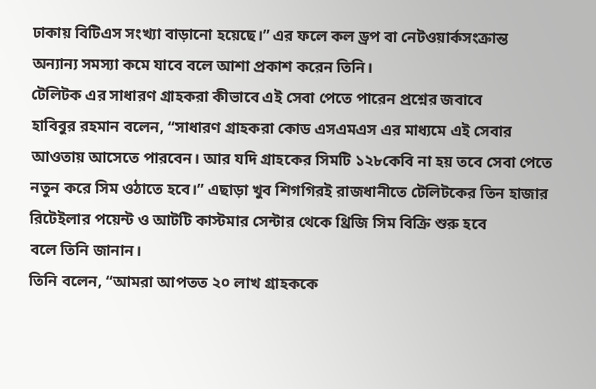ঢাকায় বিটিএস সংখ্যা বাড়ানো হয়েছে।” এর ফলে কল ড্রপ বা নেটওয়ার্কসংক্রান্ত
অন্যান্য সমস্যা কমে যাবে বলে আশা প্রকাশ করেন তিনি।
টেলিটক এর সাধারণ গ্রাহকরা কীভাবে এই সেবা পেতে পারেন প্রশ্নের জবাবে
হাবিবুর রহমান বলেন, “সাধারণ গ্রাহকরা কোড এসএমএস এর মাধ্যমে এই সেবার
আওতায় আসেতে পারবেন। আর যদি গ্রাহকের সিমটি ১২৮কেবি না হয় তবে সেবা পেতে
নতুন করে সিম ওঠাতে হবে।” এছাড়া খুব শিগগিরই রাজধানীতে টেলিটকের তিন হাজার
রিটেইলার পয়েন্ট ও আটটি কাস্টমার সেন্টার থেকে থ্রিজি সিম বিক্রি শুরু হবে
বলে তিনি জানান।
তিনি বলেন, “আমরা আপতত ২০ লাখ গ্রাহককে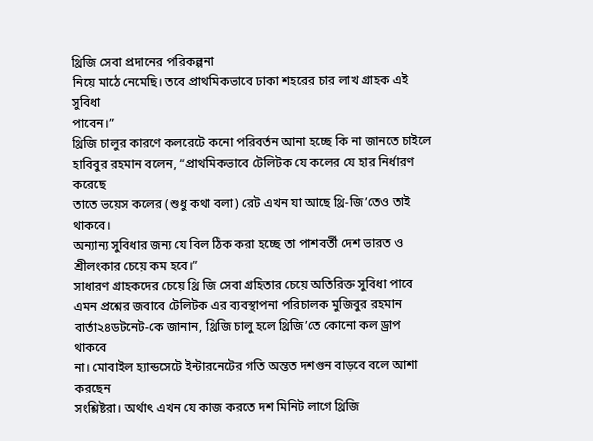থ্রিজি সেবা প্রদানের পরিকল্পনা
নিয়ে মাঠে নেমেছি। তবে প্রাথমিকভাবে ঢাকা শহরের চার লাখ গ্রাহক এই সুবিধা
পাবেন।”
থ্রিজি চালুর কারণে কলরেটে কনো পরিবর্তন আনা হচ্ছে কি না জানতে চাইলে
হাবিবুর রহমান বলেন, “প্রাথমিকভাবে টেলিটক যে কলের যে হার নির্ধারণ করেছে
তাতে ভয়েস কলের (শুধু কথা বলা) রেট এখন যা আছে থ্রি-জি’তেও তাই থাকবে।
অন্যান্য সুবিধার জন্য যে বিল ঠিক করা হচ্ছে তা পাশবর্তী দেশ ভারত ও
শ্রীলংকার চেয়ে কম হবে।”
সাধারণ গ্রাহকদের চেয়ে থ্রি জি সেবা গ্রহিতার চেয়ে অতিরিক্ত সুবিধা পাবে
এমন প্রশ্নের জবাবে টেলিটক এর ব্যবস্থাপনা পরিচালক মুজিবুর রহমান
বার্তা২৪ডটনেট-কে জানান, থ্রিজি চালু হলে থ্রিজি’তে কোনো কল ড্রাপ থাকবে
না। মোবাইল হ্যান্ডসেটে ইন্টারনেটের গতি অন্তত দশগুন বাড়বে বলে আশা করছেন
সংশ্লিষ্টরা। অর্থাৎ এখন যে কাজ করতে দশ মিনিট লাগে থ্রিজি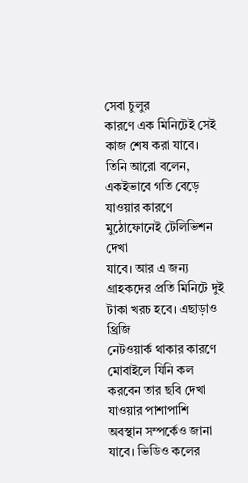সেবা চুলুর
কারণে এক মিনিটেই সেই কাজ শেষ করা যাবে।
তিনি আরো বলেন, একইভাবে গতি বেড়ে যাওয়ার কারণে মুঠোফোনেই টেলিভিশন দেখা
যাবে। আর এ জন্য গ্রাহকদের প্রতি মিনিটে দুই টাকা খরচ হবে। এছাড়াও থ্রিজি
নেটওয়ার্ক থাকার কারণে মোবাইলে যিনি কল করবেন তার ছবি দেখা যাওয়ার পাশাপাশি
অবস্থান সম্পর্কেও জানা যাবে। ভিডিও কলের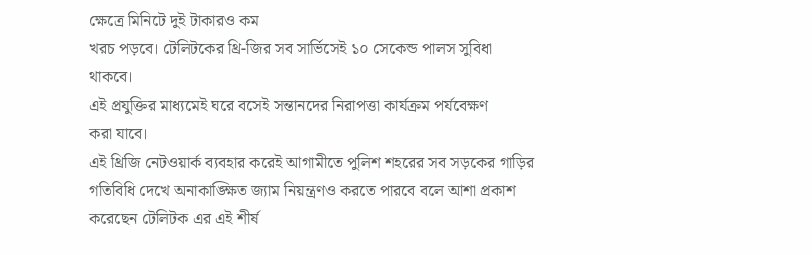ক্ষেত্রে মিনিটে দুই টাকারও কম
খরচ পড়বে। টেলিটকের থ্রি-জির সব সার্ভিসেই ১০ সেকেন্ড পালস সুবিধা থাকবে।
এই প্রযুক্তির মাধ্যমেই ঘরে বসেই সন্তানদের নিরাপত্তা কার্যক্রম পর্যবেক্ষণ
করা যাবে।
এই থ্রিজি নেটওয়ার্ক ব্যবহার করেই আগামীতে পুলিশ শহরের সব সড়কের গাড়ির
গতিবিধি দেখে অনাকাঙ্ক্ষিত জ্যাম নিয়ন্ত্রণও করতে পারবে বলে আশা প্রকাশ
করেছেন টেলিটক এর এই শীর্ষ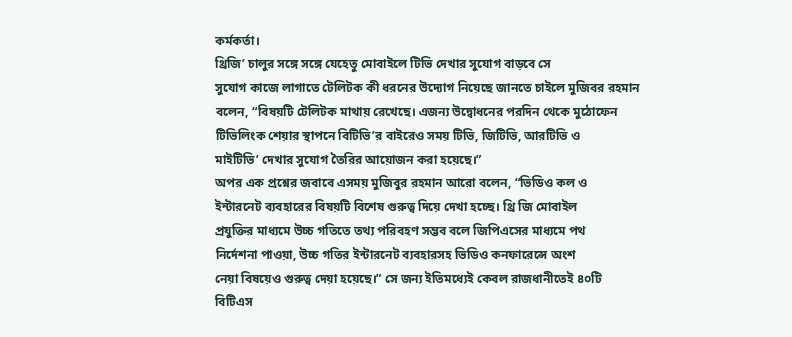কর্মকর্তা।
থ্রিজি’ চালুর সঙ্গে সঙ্গে যেহেতু মোবাইলে টিভি দেখার সুযোগ বাড়বে সে
সুযোগ কাজে লাগাতে টেলিটক কী ধরনের উদ্যোগ নিয়েছে জানতে চাইলে মুজিবর রহমান
বলেন, “বিষয়টি টেলিটক মাথায় রেখেছে। এজন্য উদ্বোধনের পরদিন থেকে মুঠোফেন
টিভিলিংক শেয়ার স্থাপনে বিটিভি’র বাইরেও সময় টিভি, জিটিভি, আরটিভি ও
মাইটিভি’ দেখার সুযোগ তৈরির আয়োজন করা হয়েছে।”
অপর এক প্রশ্নের জবাবে এসময় মুজিবুর রহমান আরো বলেন, “ভিডিও কল ও
ইন্টারনেট ব্যবহারের বিষয়টি বিশেষ গুরুত্ব দিয়ে দেখা হচ্ছে। থ্রি জি মোবাইল
প্রযুক্তির মাধ্যমে উচ্চ গতিতে তথ্য পরিবহণ সম্ভব বলে জিপিএসের মাধ্যমে পথ
নির্দেশনা পাওয়া, উচ্চ গতির ইন্টারনেট ব্যবহারসহ ভিডিও কনফারেন্সে অংশ
নেয়া বিষয়েও গুরুত্ব দেয়া হয়েছে।” সে জন্য ইতিমধ্যেই কেবল রাজধানীতেই ৪০টি
বিটিএস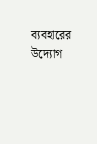ব্যবহারের উদ্যোগ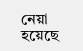নেয়া হয়েছে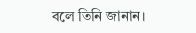বলে তিনি জানান।